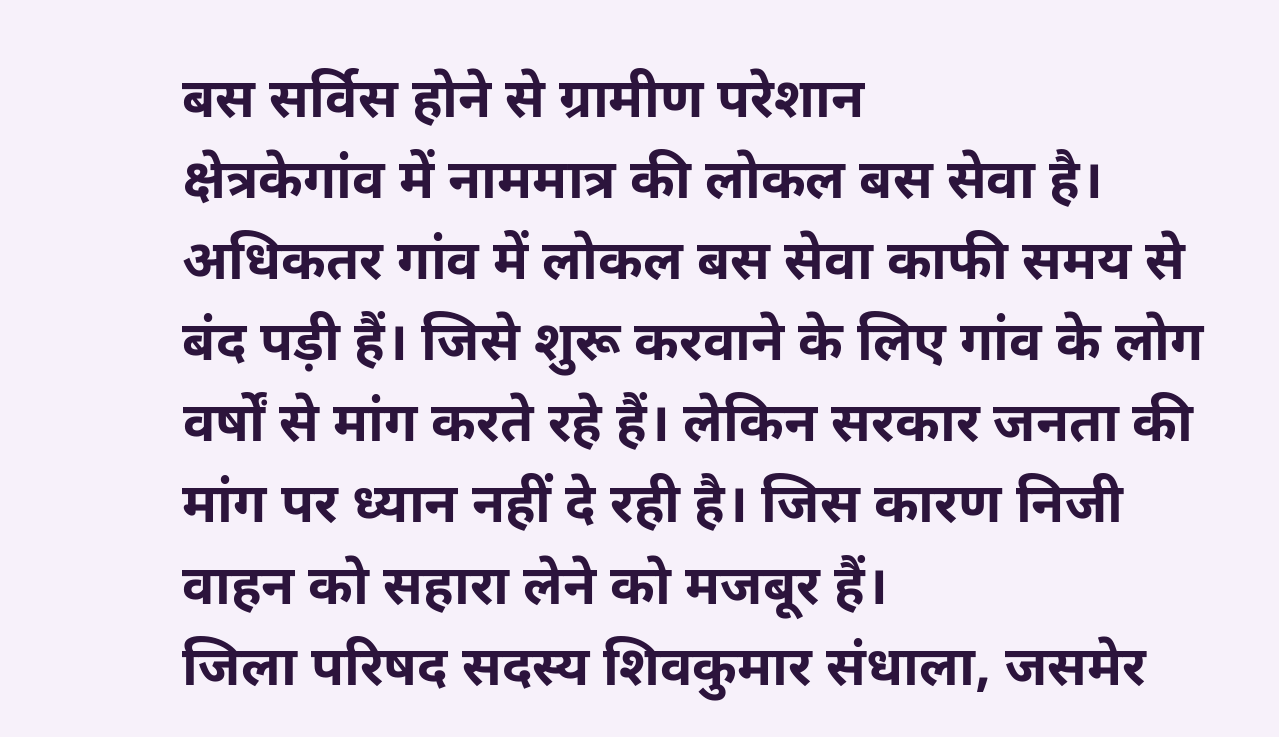बस सर्विस होने से ग्रामीण परेशान
क्षेत्रकेगांव में नाममात्र की लोकल बस सेवा है। अधिकतर गांव में लोकल बस सेवा काफी समय से बंद पड़ी हैं। जिसे शुरू करवाने के लिए गांव के लोग वर्षों से मांग करते रहे हैं। लेकिन सरकार जनता की मांग पर ध्यान नहीं दे रही है। जिस कारण निजी वाहन को सहारा लेने को मजबूर हैं।
जिला परिषद सदस्य शिवकुमार संधाला, जसमेर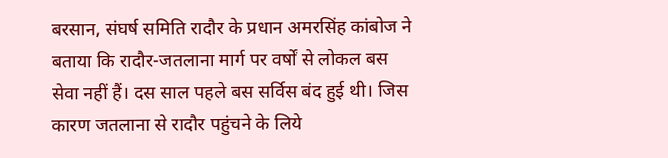बरसान, संघर्ष समिति रादौर के प्रधान अमरसिंह कांबोज ने बताया कि रादौर-जतलाना मार्ग पर वर्षों से लोकल बस सेवा नहीं हैं। दस साल पहले बस सर्विस बंद हुई थी। जिस कारण जतलाना से रादौर पहुंचने के लिये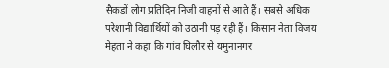सैकडों लोग प्रतिदिन निजी वाहनों से आते हैं। सबसे अधिक परेशानी विद्यार्थियों को उठानी पड़ रही हैं। किसान नेता विजय मेहता ने कहा कि गांव घिलौर से यमुनानगर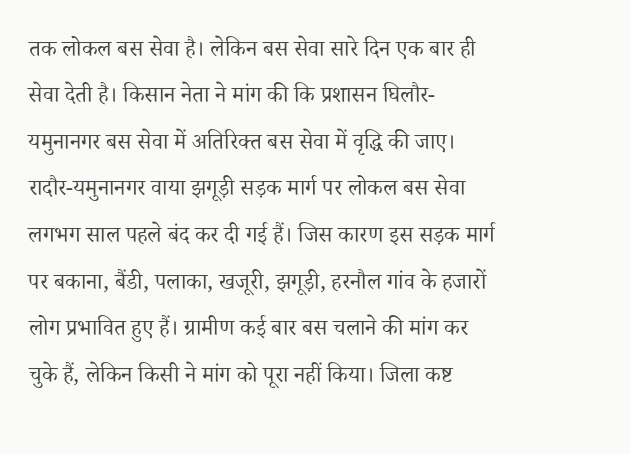तक लोकल बस सेवा है। लेकिन बस सेवा सारे दिन एक बार ही सेवा देती है। किसान नेता ने मांग की कि प्रशासन घिलौर-यमुनानगर बस सेवा में अतिरिक्त बस सेवा में वृद्धि की जाए। रादौर-यमुनानगर वाया झगूड़ी सड़क मार्ग पर लोकल बस सेवा लगभग साल पहले बंद कर दी गई हैं। जिस कारण इस सड़क मार्ग पर बकाना, बैंडी, पलाका, खजूरी, झगूड़ी, हरनौल गांव के हजारों लोग प्रभावित हुए हैं। ग्रामीण कई बार बस चलाने की मांग कर चुके हैं, लेकिन किसी ने मांग को पूरा नहीं किया। जिला कष्ट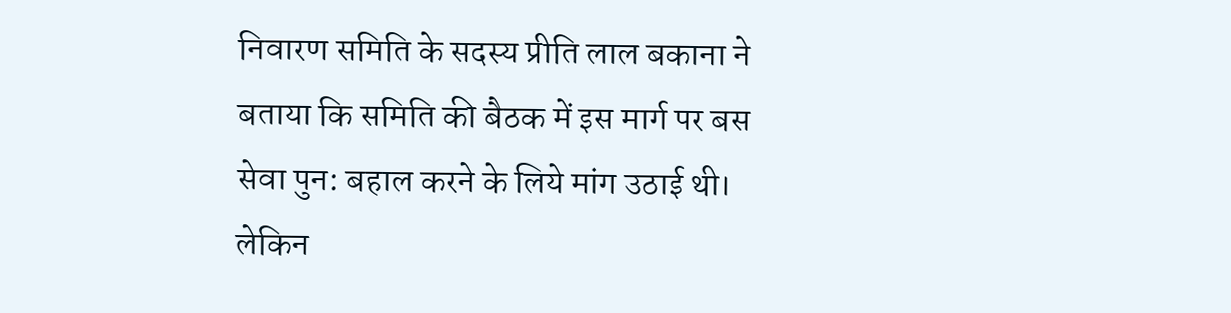निवारण समिति के सदस्य प्रीति लाल बकाना ने बताया कि समिति की बैठक में इस मार्ग पर बस सेवा पुन: बहाल करने के लिये मांग उठाई थी। लेकिन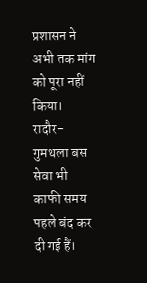प्रशासन ने अभी तक मांग को पूरा नहीं किया।
रादौर-गुमथला बस सेवा भी काफी समय पहले बंद कर दी गई हैं।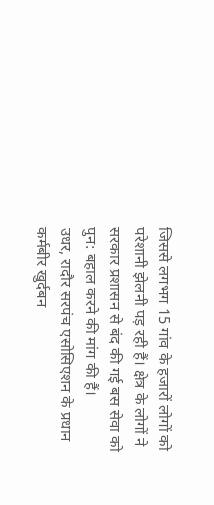जिससे लगभग 15 गांव के हजारों लोगों को परेशानी झेलनी पड़ रही हैं। क्षेत्र के लोगों ने सरकार प्रशासन से बंद की गई बस सेवा को पुन: बहाल करने की मांग की हैं।
उधर, रादौर सरपंच एसोसिएशन के प्रधान कर्मबीर खुर्दबन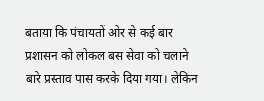बताया कि पंचायतों ओर से कई बार प्रशासन को लोकल बस सेवा को चलाने बारे प्रस्ताव पास करके दिया गया। लेकिन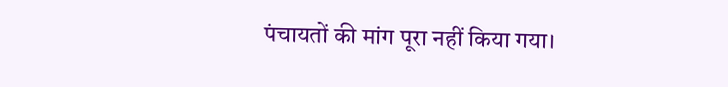पंचायतों की मांग पूरा नहीं किया गया।